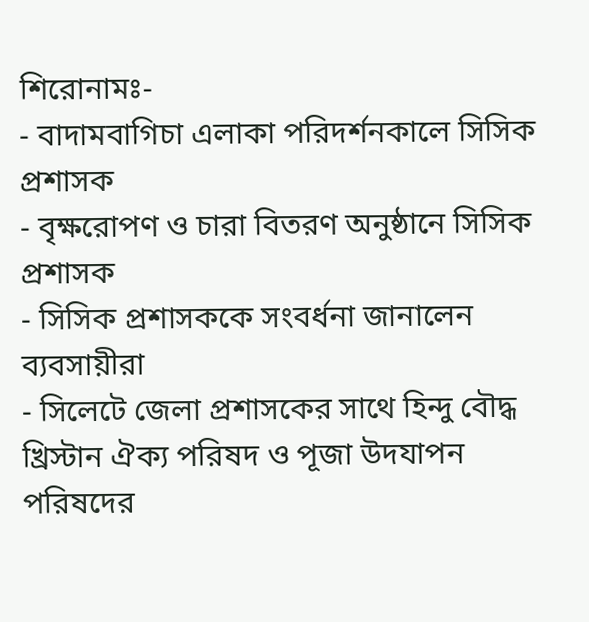শিরোনামঃ-
- বাদামবাগিচা এলাকা পরিদর্শনকালে সিসিক প্রশাসক
- বৃক্ষরোপণ ও চারা বিতরণ অনুষ্ঠানে সিসিক প্রশাসক
- সিসিক প্রশাসককে সংবর্ধনা জানালেন ব্যবসায়ীরা
- সিলেটে জেলা প্রশাসকের সাথে হিন্দু বৌদ্ধ খ্রিস্টান ঐক্য পরিষদ ও পূজা উদযাপন পরিষদের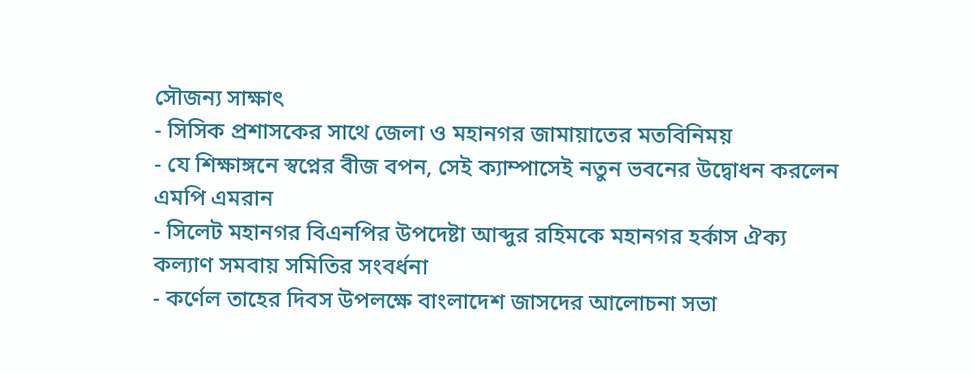সৌজন্য সাক্ষাৎ
- সিসিক প্রশাসকের সাথে জেলা ও মহানগর জামায়াতের মতবিনিময়
- যে শিক্ষাঙ্গনে স্বপ্নের বীজ বপন, সেই ক্যাম্পাসেই নতুন ভবনের উদ্বোধন করলেন এমপি এমরান
- সিলেট মহানগর বিএনপির উপদেষ্টা আব্দুর রহিমকে মহানগর হর্কাস ঐক্য কল্যাণ সমবায় সমিতির সংবর্ধনা
- কর্ণেল তাহের দিবস উপলক্ষে বাংলাদেশ জাসদের আলোচনা সভা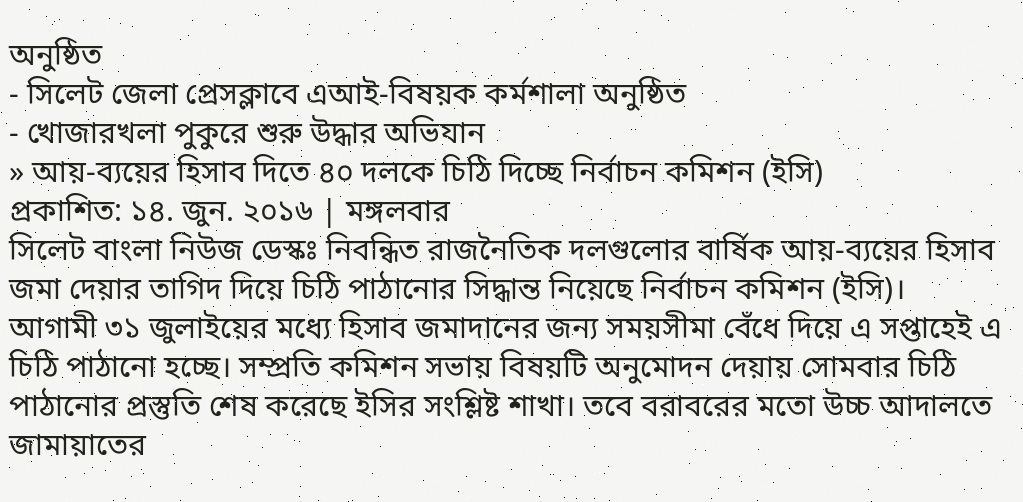অনুষ্ঠিত
- সিলেট জেলা প্রেসক্লাবে এআই-বিষয়ক কর্মশালা অনুষ্ঠিত
- খোজারখলা পুকুরে শুরু উদ্ধার অভিযান
» আয়-ব্যয়ের হিসাব দিতে ৪০ দলকে চিঠি দিচ্ছে নির্বাচন কমিশন (ইসি)
প্রকাশিত: ১৪. জুন. ২০১৬ | মঙ্গলবার
সিলেট বাংলা নিউজ ডেস্কঃ নিবন্ধিত রাজনৈতিক দলগুলোর বার্ষিক আয়-ব্যয়ের হিসাব জমা দেয়ার তাগিদ দিয়ে চিঠি পাঠানোর সিদ্ধান্ত নিয়েছে নির্বাচন কমিশন (ইসি)।
আগামী ৩১ জুলাইয়ের মধ্যে হিসাব জমাদানের জন্য সময়সীমা বেঁধে দিয়ে এ সপ্তাহেই এ চিঠি পাঠানো হচ্ছে। সম্প্রতি কমিশন সভায় বিষয়টি অনুমোদন দেয়ায় সোমবার চিঠি পাঠানোর প্রস্তুতি শেষ করেছে ইসির সংশ্লিষ্ট শাখা। তবে বরাবরের মতো উচ্চ আদালতে জামায়াতের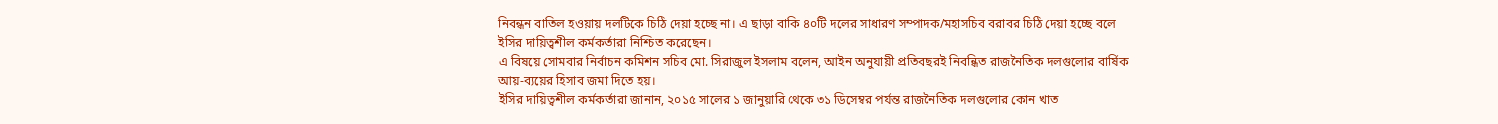নিবন্ধন বাতিল হওয়ায় দলটিকে চিঠি দেয়া হচ্ছে না। এ ছাড়া বাকি ৪০টি দলের সাধারণ সম্পাদক/মহাসচিব বরাবর চিঠি দেয়া হচ্ছে বলে ইসির দায়িত্বশীল কর্মকর্তারা নিশ্চিত করেছেন।
এ বিষয়ে সোমবার নির্বাচন কমিশন সচিব মো. সিরাজুল ইসলাম বলেন, আইন অনুযায়ী প্রতিবছরই নিবন্ধিত রাজনৈতিক দলগুলোর বার্ষিক আয়-ব্যয়ের হিসাব জমা দিতে হয়।
ইসির দায়িত্বশীল কর্মকর্তারা জানান, ২০১৫ সালের ১ জানুয়ারি থেকে ৩১ ডিসেম্বর পর্যন্ত রাজনৈতিক দলগুলোর কোন খাত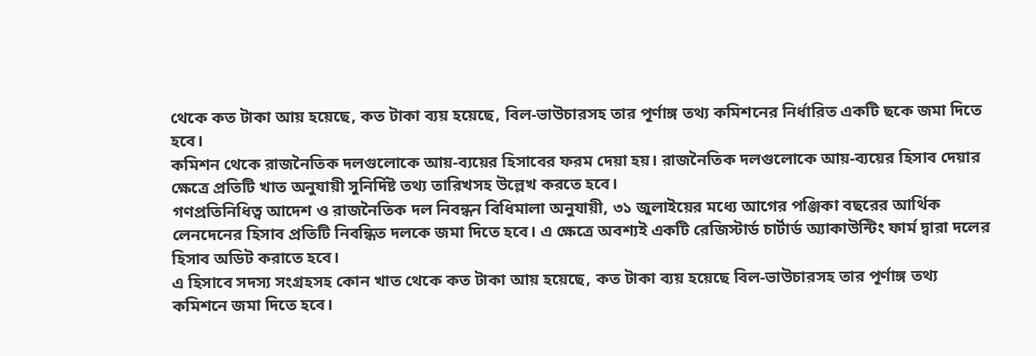থেকে কত টাকা আয় হয়েছে, কত টাকা ব্যয় হয়েছে, বিল-ভাউচারসহ তার পূর্ণাঙ্গ তথ্য কমিশনের নির্ধারিত একটি ছকে জমা দিতে হবে।
কমিশন থেকে রাজনৈতিক দলগুলোকে আয়-ব্যয়ের হিসাবের ফরম দেয়া হয়। রাজনৈতিক দলগুলোকে আয়-ব্যয়ের হিসাব দেয়ার ক্ষেত্রে প্রতিটি খাত অনুযায়ী সুনির্দিষ্ট তথ্য তারিখসহ উল্লেখ করতে হবে।
গণপ্রতিনিধিত্ব আদেশ ও রাজনৈতিক দল নিবন্ধন বিধিমালা অনুযায়ী, ৩১ জুলাইয়ের মধ্যে আগের পঞ্জিকা বছরের আর্থিক লেনদেনের হিসাব প্রতিটি নিবন্ধিত দলকে জমা দিতে হবে। এ ক্ষেত্রে অবশ্যই একটি রেজিস্টার্ড চার্টার্ড অ্যাকাউন্টিং ফার্ম দ্বারা দলের হিসাব অডিট করাতে হবে।
এ হিসাবে সদস্য সংগ্রহসহ কোন খাত থেকে কত টাকা আয় হয়েছে, কত টাকা ব্যয় হয়েছে বিল-ভাউচারসহ তার পূর্ণাঙ্গ তথ্য কমিশনে জমা দিতে হবে।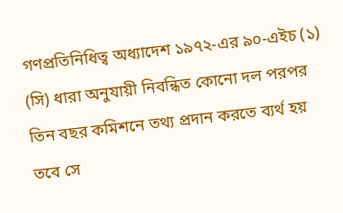গণপ্রতিনিধিত্ব অধ্যাদেশ ১৯৭২-এর ৯০-এইচ (১) (সি) ধারা অনুযায়ী নিবন্ধিত কোনো দল পরপর তিন বছর কমিশনে তথ্য প্রদান করতে ব্যর্থ হয় তবে সে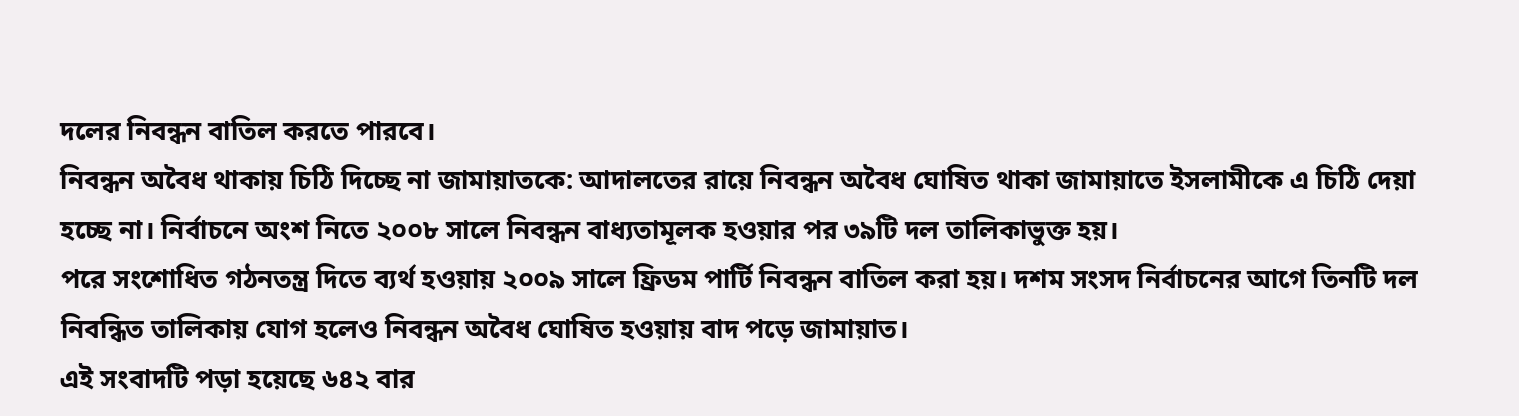দলের নিবন্ধন বাতিল করতে পারবে।
নিবন্ধন অবৈধ থাকায় চিঠি দিচ্ছে না জামায়াতকে: আদালতের রায়ে নিবন্ধন অবৈধ ঘোষিত থাকা জামায়াতে ইসলামীকে এ চিঠি দেয়া হচ্ছে না। নির্বাচনে অংশ নিতে ২০০৮ সালে নিবন্ধন বাধ্যতামূলক হওয়ার পর ৩৯টি দল তালিকাভুক্ত হয়।
পরে সংশোধিত গঠনতন্ত্র দিতে ব্যর্থ হওয়ায় ২০০৯ সালে ফ্রিডম পার্টি নিবন্ধন বাতিল করা হয়। দশম সংসদ নির্বাচনের আগে তিনটি দল নিবন্ধিত তালিকায় যোগ হলেও নিবন্ধন অবৈধ ঘোষিত হওয়ায় বাদ পড়ে জামায়াত।
এই সংবাদটি পড়া হয়েছে ৬৪২ বার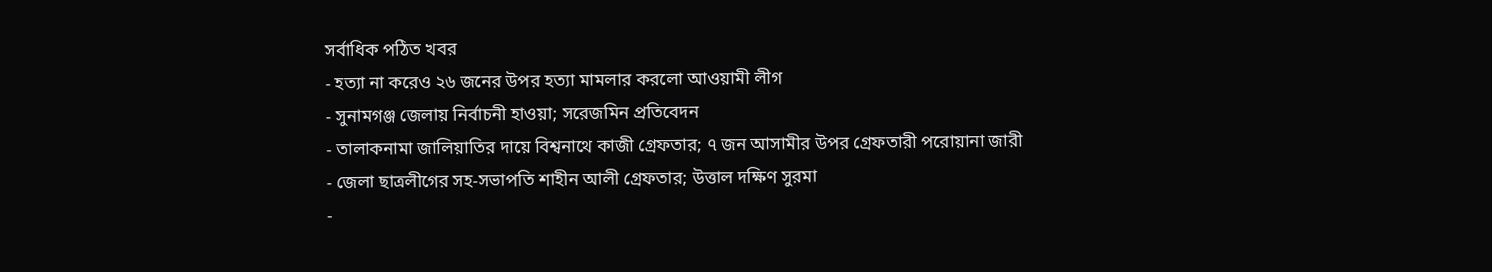সর্বাধিক পঠিত খবর
- হত্যা না করেও ২৬ জনের উপর হত্যা মামলার করলো আওয়ামী লীগ
- সুনামগঞ্জ জেলায় নির্বাচনী হাওয়া; সরেজমিন প্রতিবেদন
- তালাকনামা জালিয়াতির দায়ে বিশ্বনাথে কাজী গ্রেফতার; ৭ জন আসামীর উপর গ্রেফতারী পরোয়ানা জারী
- জেলা ছাত্রলীগের সহ-সভাপতি শাহীন আলী গ্রেফতার; উত্তাল দক্ষিণ সুরমা
-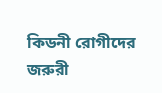কিডনী রোগীদের জরুরী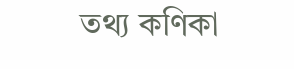তথ্য কণিকা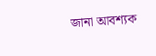জানা আবশ্যক